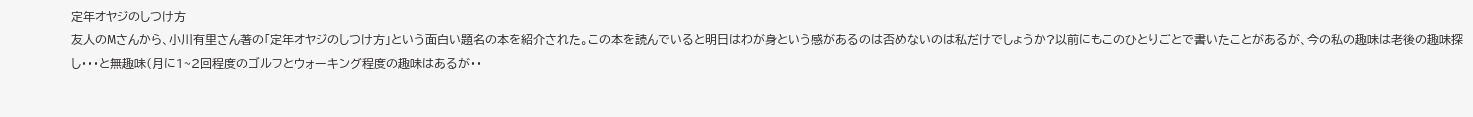定年オヤジのしつけ方
友人のMさんから、小川有里さん著の「定年オヤジのしつけ方」という面白い題名の本を紹介された。この本を読んでいると明日はわが身という感があるのは否めないのは私だけでしょうか?以前にもこのひとりごとで書いたことがあるが、今の私の趣味は老後の趣味探し・・・と無趣味(月に1~2回程度のゴルフとウォーキング程度の趣味はあるが・・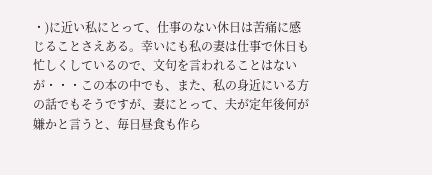・)に近い私にとって、仕事のない休日は苦痛に感じることさえある。幸いにも私の妻は仕事で休日も忙しくしているので、文句を言われることはないが・・・この本の中でも、また、私の身近にいる方の話でもそうですが、妻にとって、夫が定年後何が嫌かと言うと、毎日昼食も作ら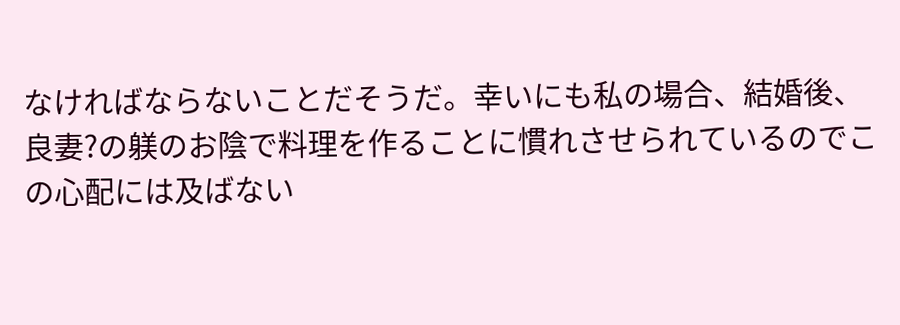なければならないことだそうだ。幸いにも私の場合、結婚後、良妻?の躾のお陰で料理を作ることに慣れさせられているのでこの心配には及ばない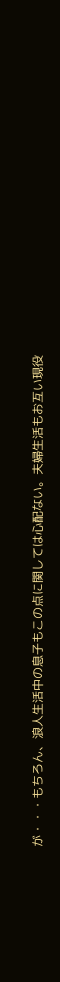が・・・もちろん、浪人生活中の息子もこの点に関しては心配ない。夫婦生活もお互い現役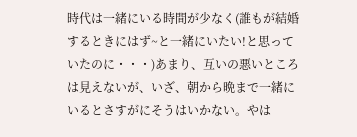時代は一緒にいる時間が少なく(誰もが結婚するときにはず~と一緒にいたい!と思っていたのに・・・)あまり、互いの悪いところは見えないが、いざ、朝から晩まで一緒にいるとさすがにそうはいかない。やは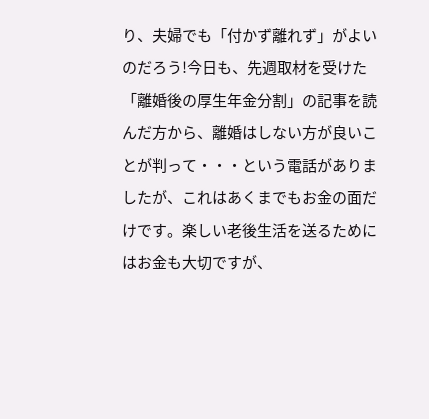り、夫婦でも「付かず離れず」がよいのだろう!今日も、先週取材を受けた「離婚後の厚生年金分割」の記事を読んだ方から、離婚はしない方が良いことが判って・・・という電話がありましたが、これはあくまでもお金の面だけです。楽しい老後生活を送るためにはお金も大切ですが、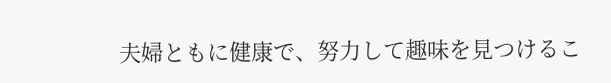夫婦ともに健康で、努力して趣味を見つけるこ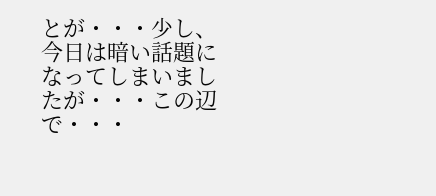とが・・・少し、今日は暗い話題になってしまいましたが・・・この辺で・・・